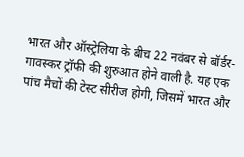भारत और ऑस्ट्रेलिया के बीच 22 नवंबर से बॉर्डर-गावस्कर ट्रॉफी की शुरुआत होने वाली है. यह एक पांच मैचों की टेस्ट सीरीज होगी, जिसमें भारत और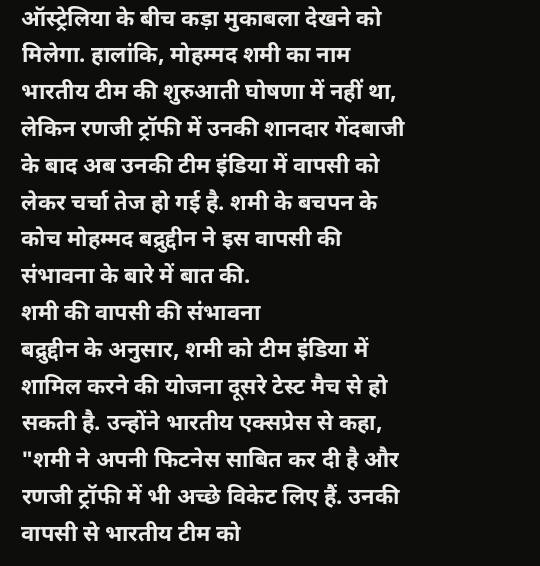ऑस्ट्रेलिया के बीच कड़ा मुकाबला देखने को मिलेगा. हालांकि, मोहम्मद शमी का नाम भारतीय टीम की शुरुआती घोषणा में नहीं था, लेकिन रणजी ट्रॉफी में उनकी शानदार गेंदबाजी के बाद अब उनकी टीम इंडिया में वापसी को लेकर चर्चा तेज हो गई है. शमी के बचपन के कोच मोहम्मद बद्रुद्दीन ने इस वापसी की संभावना के बारे में बात की.
शमी की वापसी की संभावना
बद्रुद्दीन के अनुसार, शमी को टीम इंडिया में शामिल करने की योजना दूसरे टेस्ट मैच से हो सकती है. उन्होंने भारतीय एक्सप्रेस से कहा, "शमी ने अपनी फिटनेस साबित कर दी है और रणजी ट्रॉफी में भी अच्छे विकेट लिए हैं. उनकी वापसी से भारतीय टीम को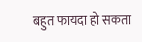बहुत फायदा हो सकता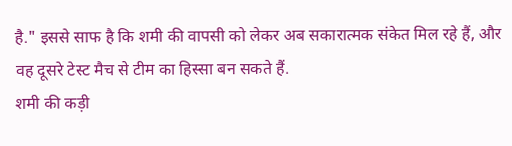है." इससे साफ है कि शमी की वापसी को लेकर अब सकारात्मक संकेत मिल रहे हैं, और वह दूसरे टेस्ट मैच से टीम का हिस्सा बन सकते हैं.
शमी की कड़ी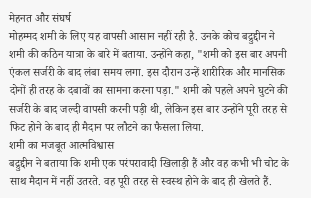मेहनत और संघर्ष
मोहम्मद शमी के लिए यह वापसी आसान नहीं रही है. उनके कोच बद्रुद्दीन ने शमी की कठिन यात्रा के बारे में बताया. उन्होंने कहा, "शमी को इस बार अपनी एंकल सर्जरी के बाद लंबा समय लगा. इस दौरान उन्हें शारीरिक और मानसिक दोनों ही तरह के दबावों का सामना करना पड़ा." शमी को पहले अपने घुटने की सर्जरी के बाद जल्दी वापसी करनी पड़ी थी, लेकिन इस बार उन्होंने पूरी तरह से फिट होने के बाद ही मैदान पर लौटने का फैसला लिया.
शमी का मजबूत आत्मविश्वास
बद्रुद्दीन ने बताया कि शमी एक परंपरावादी खिलाड़ी हैं और वह कभी भी चोट के साथ मैदान में नहीं उतरते. वह पूरी तरह से स्वस्थ होने के बाद ही खेलते हैं.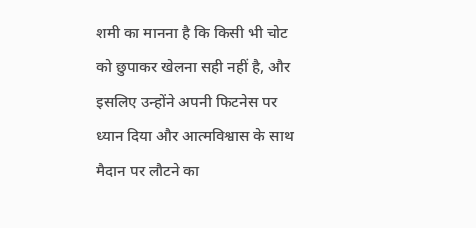शमी का मानना है कि किसी भी चोट को छुपाकर खेलना सही नहीं है, और इसलिए उन्होंने अपनी फिटनेस पर ध्यान दिया और आत्मविश्वास के साथ मैदान पर लौटने का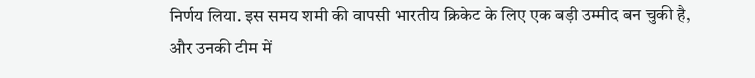निर्णय लिया. इस समय शमी की वापसी भारतीय क्रिकेट के लिए एक बड़ी उम्मीद बन चुकी है, और उनकी टीम में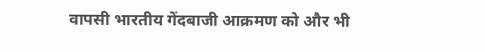वापसी भारतीय गेंदबाजी आक्रमण को और भी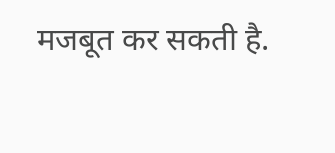मजबूत कर सकती है.